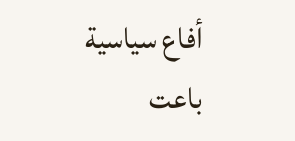أفاع سياسية باعت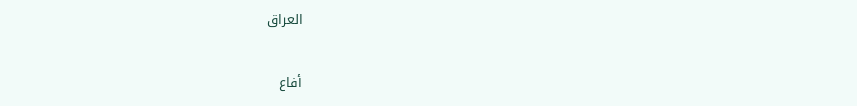العراق

أفاع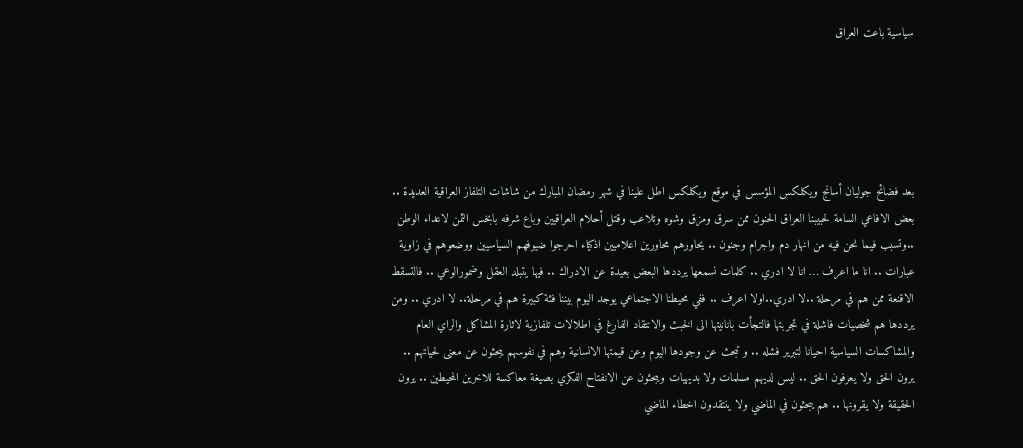سياسية باعت العراق





بعد فضائح جوليان أسانج ويكلكس المؤسس في موقع ويكلكس اطل علينا في شهر رمضان المبارك من شاشات التلفاز العراقية العديدة .. بعض الافاعي السامة لحبيبنا العراق الحنون ممن سرق ومزق وشوه وتلاعب وقتل أحلام العراقيين وباع شرفه بابخس الثمن لاعداء الوطن ..وتسبب فيما نحن فيه من انهار دم واجرام وجنون .. يحاورهم محاورين اعلاميين اذكياء احرجوا ضيوفهم السياسيين ووضعوهم في زاوية عبارات .. انا ما اعرف … انا لا ادري .. كلمات نسمعها يرددها البعض بعيدة عن الادراك .. فيها يتبلد العقل وضمورالوعي .. فالتسقط الاقنعة ممن هم في مرحلة ..لا ادري..اولا اعرف .. ففي محيطنا الاجتماعي يوجد اليوم بيننا فئة كبيرة هم في مرحلة.. لا ادري .. ومن يرددها هم شخصيات فاشلة في تجربتها فالتجأت بانانيتها الى الخبث والانتقاد الفارغ في اطلالات تلفازية لاثارة المشاكل والراي العام والمشاكسات السياسية احيانا لتبرير فشله .. و تبحث عن وجودها اليوم وعن قيمتها الانسانية وهم في نفوسهم يبحثون عن معنى لحياتهم .. يرون الحق ولا يعرفون الحق .. ليس لديهم مسلمات ولا بديهيات ويبحثون عن الانفتاح الفكري بصيغة معاكسة للاخرين المحيطين .. يرون الحقيقة ولا يقرونها .. هم يبحثون في الماضي ولا ينتقدون اخطاء الماضي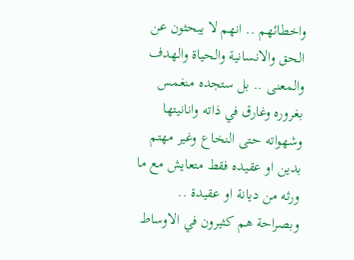واخطائهم .. انهم لا يبحثون عن الحق والانسانية والحياة والهدف والمعنى .. بل ستجده منغمس بغروره وغارق في ذاته وانانيتها وشهواته حتى النخاع وغير مهتم بدين او عقيده فقط متعايش مع ما ورثه من ديانة او عقيدة .. وبصراحة هم كثيرون في الاوساط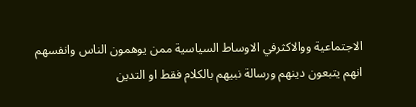الاجتماعية ووالاكثرفي الاوساط السياسية ممن يوهمون الناس وانفسهم انهم يتبعون دينهم ورسالة نبيهم بالكلام فقط او التدين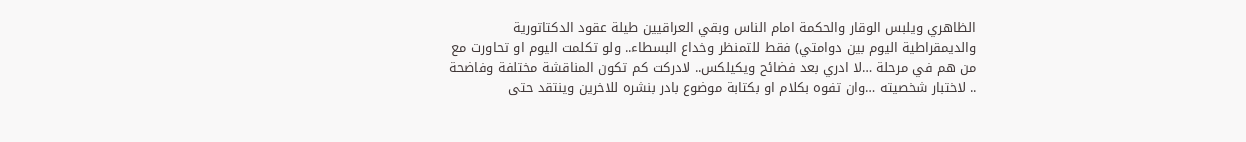الظاهري ويلبس الوقار والحكمة امام الناس وبقي العراقيين طيلة عقود الدكتاتورية والديمقراطية اليوم بين دوامتي) فقط للتمنظر وخداع البسطاء.. ولو تكلمت اليوم او تحاورت مع من هم في مرحلة …لا ادري بعد فضائح ويكيلكس.. لادركت كم تكون المناقشة مختلفة وفاضحة .. لاختبار شخصيته …وان تفوه بكلام او بكتابة موضوع بادر بنشره للاخرين وينتقد حتى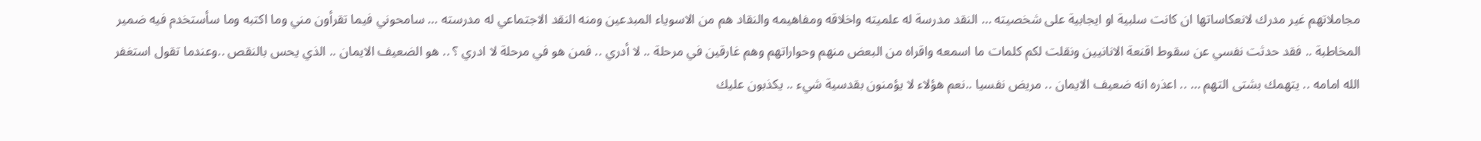مجاملاتهم غير مدرك لانعكاساتها ان كانت سلبية او ايجابية على شخصيته … النقد مدرسة له علميته واخلاقه ومفاهيمه والنقاد هم من الاسوياء المبدعين ومنه النقد الاجتماعي له مدرسته … سامحوني فيما تقرأون مني وما اكتبه وما سأستخدم فيه ضمير المخاطبة .. فقد حدثت نفسي عن سقوط اقنعة الانانيين ونقلت لكم كلمات ما اسمعه واقراه من البعض منهم وحواراتهم وهم غارقين في مرحلة .. لا أدري .. فمن هو في مرحلة لا ادري ؟ .. هو الضعيف الايمان .. الذي يحس بالنقص ..وعندما تقول استغفر الله امامه .. يتهمك بشتى التهم … .. اعذره انه ضعيف الايمان .. مريض نفسيا ..نعم هؤلاء لا يؤمنون بقدسية شيء .. يكذبون عليك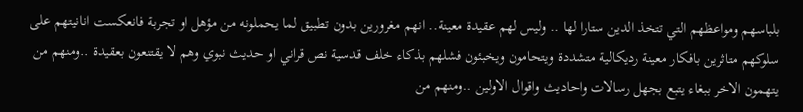بلباسهم ومواعظهم التي تتخذ الدين ستارا لها .. وليس لهم عقيدة معينة.. انهم مغرورين بدون تطبيق لما يحملونه من مؤهل او تجربة فانعكست انانيتهم على سلوكهم متاثرين بافكار معينة رديكالية متشددة ويتحامون ويخبئون فشلهم بذكاء خلف قدسية نص قراني او حديث نبوي وهم لا يقتنعون بعقيدة ..ومنهم من يتهمون الاخر ببغاء يتبع بجهل رسالات واحاديث واقوال الاولين ..ومنهم من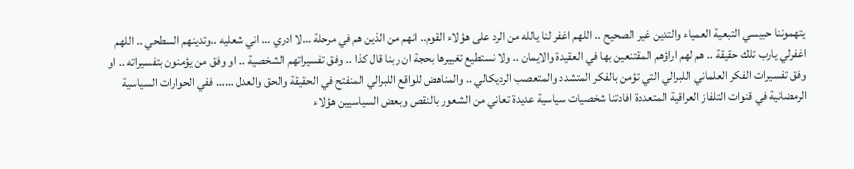يتهموننا حبيسي التبعية العمياء والتدين غير الصحيح .. اللهم اغفر لنا يالله من الرد على هؤلاء القوم.. انهم من الذين هم في مرحلة …لا ادري … اني شعليه ..وتدينهم السطحي .. اللهم اغفرلي يارب تلك حقيقة .. هم لهم اراؤهم المقتنعين بها في العقيدة والايمان .. ولا نستطيع تغييرها بحجة ان ربنا قال كذا .. وفق تفسيراتهم الشخصية .. او وفق من يؤمنون بتفسيراته .. او وفق تفسيرات الفكر العلماني اللبرالي التي تؤمن بالفكر المتشدد والمتعصب الرديكالي .. والمناهض للواقع اللبرالي المنفتح في الحقيقة والحق والعدل …… ففي الحوارات السياسية الرمضانية في قنوات التلفاز العراقية المتعددة افادتنا شخصيات سياسية عديدة تعاني من الشعور بالنقص وبعض السياسيين هؤلاء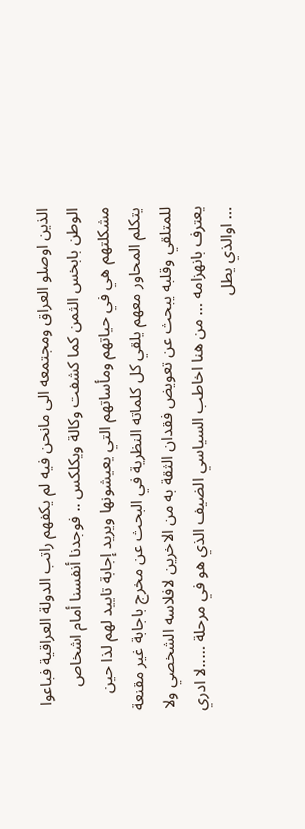الذين اوصلو العراق ومجتمعه الى مانحن فيه لم يكفهم راتب الدولة العراقية فباعوا الوطن بابخس الثمن كما كشفت وكالة ويكلكس .. فوجدنا أنفسنا أمام اشخاص مشكلتهم هي في حياتهم ومأساتهم التي يعيشونها ويريد إجابة تاييد لهم لذا حين يتكلم المحاور معهم يلقي كل كلماته النظرية في البحث عن مخرج باجابة غير مقنعة للمتلقي وقلبه يبحث عن تعويض فقدان الثقة به من الاخرين لافلاسه الشخصي ولا يعترف بانهزامه … من هنا اخاطب السياسي الضيف الذي هو في مرحلة …..لا ادري … اوالذي يطل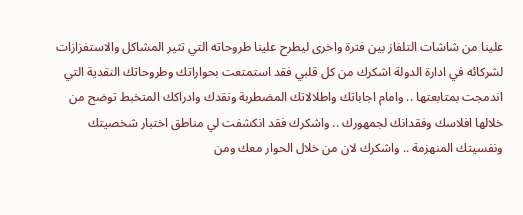علينا من شاشات التلفاز بين فترة واخرى ليطرح علينا طروحاته التي تثير المشاكل والاستفزازات لشركائه في ادارة الدولة اشكرك من كل قلبي فقد استمتعت بحواراتك وطروحاتك النقدية التي اندمجت بمتابعتها .. وامام اجاباتك واطلالاتك المضطربة ونقدك وادراكك المتخبط توضح من خلالها افلاسك وفقدانك لجمهورك .. واشكرك فقد انكشفت لي مناطق اختبار شخصيتك ونفسيتك المنهزمة .. واشكرك لان من خلال الحوار معك ومن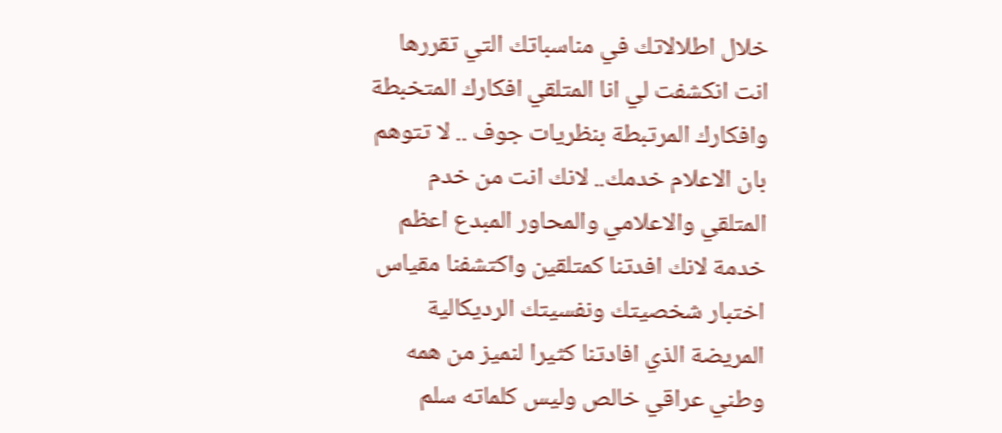خلال اطلالاتك في مناسباتك التي تقررها انت انكشفت لي انا المتلقي افكارك المتخبطة وافكارك المرتبطة بنظريات جوف .. لا تتوهم بان الاعلام خدمك.. لانك انت من خدم المتلقي والاعلامي والمحاور المبدع اعظم خدمة لانك افدتنا كمتلقين واكتشفنا مقياس اختبار شخصيتك ونفسيتك الرديكالية المريضة الذي افادتنا كثيرا لنميز من همه وطني عراقي خالص وليس كلماته سلم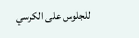للجلوس على الكرسي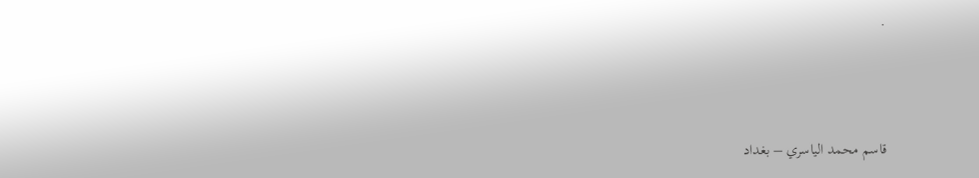.



قاسم محمد الياسري – بغداد